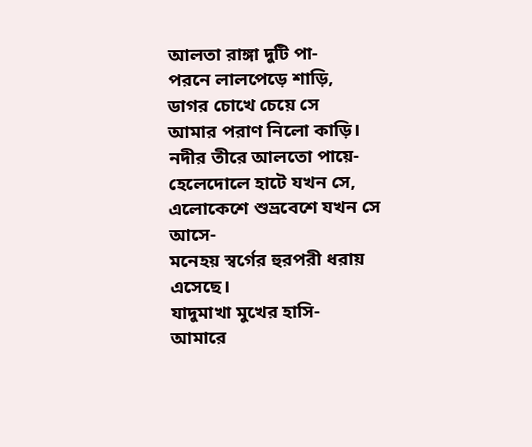আলতা রাঙ্গা দুটি পা-
পরনে লালপেড়ে শাড়ি,
ডাগর চোখে চেয়ে সে
আমার পরাণ নিলো কাড়ি।
নদীর তীরে আলতো পায়ে-
হেলেদোলে হাটে যখন সে,
এলোকেশে শুভ্রবেশে যখন সে আসে-
মনেহয় স্বর্গের হুরপরী ধরায় এসেছে।
যাদুমাখা মুখের হাসি-
আমারে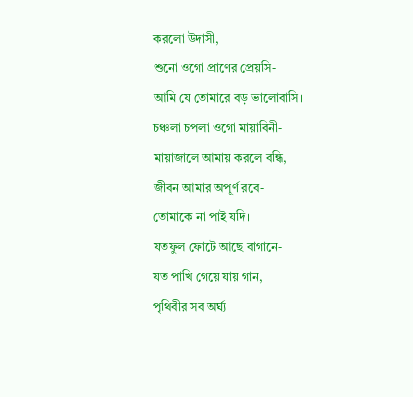করলো উদাসী,
শুনো ওগো প্রাণের প্রেয়সি-
আমি যে তোমারে বড় ভালোবাসি।
চঞ্চলা চপলা ওগো মায়াবিনী-
মায়াজালে আমায় করলে বন্ধি,
জীবন আমার অপূর্ণ রবে-
তোমাকে না পাই যদি।
যতফুল ফোটে আছে বাগানে-
যত পাখি গেয়ে যায় গান,
পৃথিবীর সব অর্ঘ্য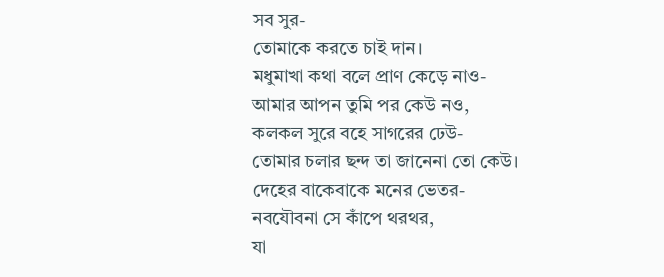সব সুর-
তোমাকে করতে চাই দান।
মধুমাখা কথা বলে প্রাণ কেড়ে নাও-
আমার আপন তুমি পর কেউ নও,
কলকল সুরে বহে সাগরের ঢেউ-
তোমার চলার ছন্দ তা জানেনা তো কেউ।
দেহের বাকেবাকে মনের ভেতর-
নবযৌবনা সে কাঁপে থরথর,
যা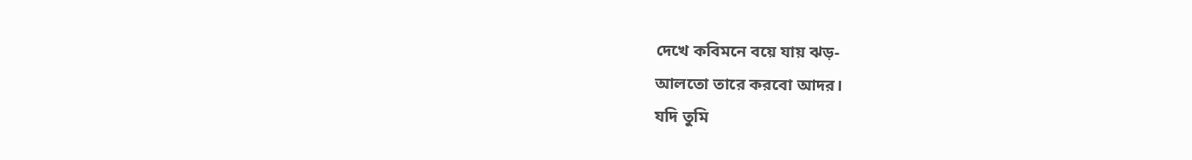দেখে কবিমনে বয়ে যায় ঝড়-
আলতো তারে করবো আদর।
যদি তুমি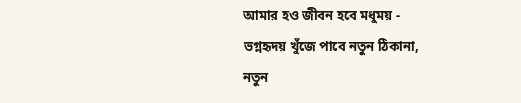আমার হও জীবন হবে মধুময় -
ভগ্নহৃদয় খুঁজে পাবে নতুন ঠিকানা,
নতুন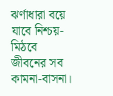ঝর্ণাধারা বয়ে যাবে নিশ্চয়-
মিঠবে জীবনের সব কামনা-বাসনা।